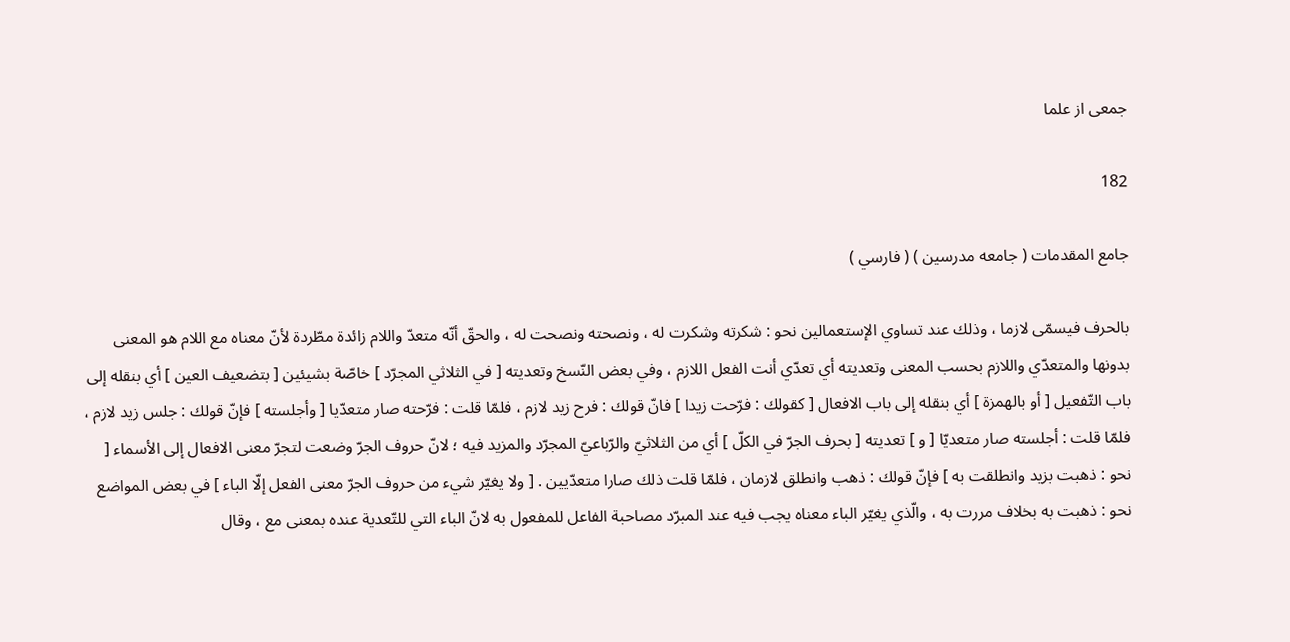جمعى از علما

182

جامع المقدمات ( جامعه مدرسين ) ( فارسي )

بالحرف فيسمّى لازما ، وذلك عند تساوي الإستعمالين نحو : شكرته وشكرت له ، ونصحته ونصحت له ، والحقّ أنّه متعدّ واللام زائدة مطّردة لأنّ معناه مع اللام هو المعنى بدونها والمتعدّي واللازم بحسب المعنى وتعديته أي تعدّي أنت الفعل اللازم ، وفي بعض النّسخ وتعديته [ في الثلاثي المجرّد ] خاصّة بشيئين [ بتضعيف العين ] أي بنقله إلى باب التّفعيل [ أو بالهمزة ] أي بنقله إلى باب الافعال [ كقولك : فرّحت زيدا ] فانّ قولك : فرح زيد لازم ، فلمّا قلت : فرّحته صار متعدّيا [ وأجلسته ] فإنّ قولك : جلس زيد لازم ، فلمّا قلت : أجلسته صار متعديّا [ و ] تعديته [ بحرف الجرّ في الكلّ ] أي من الثلاثيّ والرّباعيّ المجرّد والمزيد فيه ؛ لانّ حروف الجرّ وضعت لتجرّ معنى الافعال إلى الأسماء [ نحو : ذهبت بزيد وانطلقت به ] فإنّ قولك : ذهب وانطلق لازمان ، فلمّا قلت ذلك صارا متعدّيين . [ ولا يغيّر شيء من حروف الجرّ معنى الفعل إلّا الباء ] في بعض المواضع نحو : ذهبت به بخلاف مررت به ، والّذي يغيّر الباء معناه يجب فيه عند المبرّد مصاحبة الفاعل للمفعول به لانّ الباء التي للتّعدية عنده بمعنى مع ، وقال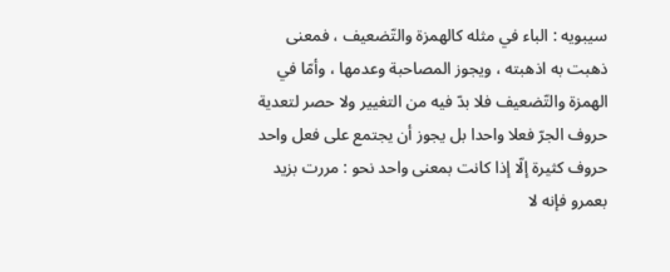سيبويه : الباء في مثله كالهمزة والتّضعيف ، فمعنى ذهبت به اذهبته ، ويجوز المصاحبة وعدمها ، وأمّا في الهمزة والتّضعيف فلا بدّ فيه من التغيير ولا حصر لتعدية حروف الجرّ فعلا واحدا بل يجوز أن يجتمع على فعل واحد حروف كثيرة إلّا إذا كانت بمعنى واحد نحو : مررت بزيد بعمرو فإنه لا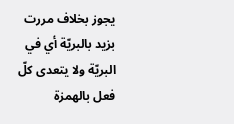يجوز بخلاف مررت بزيد بالبريّة أي في البريّة ولا يتعدى كلّ فعل بالهمزة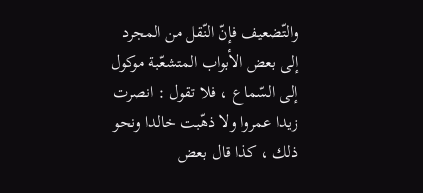والتّضعيف فإنّ النّقل من المجرد إلى بعض الأبواب المتشعّبة موكول إلى السّماع ، فلا تقول : انصرت زيدا عمروا ولا ذهّبت خالدا ونحو ذلك ، كذا قال بعض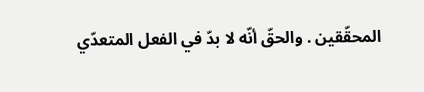المحقّقين . والحقّ أنّه لا بدّ في الفعل المتعدّي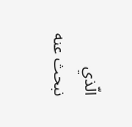الّذي نبحث عنه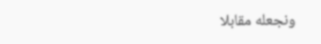ونجعله مقابلا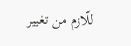للّازم من تغيير